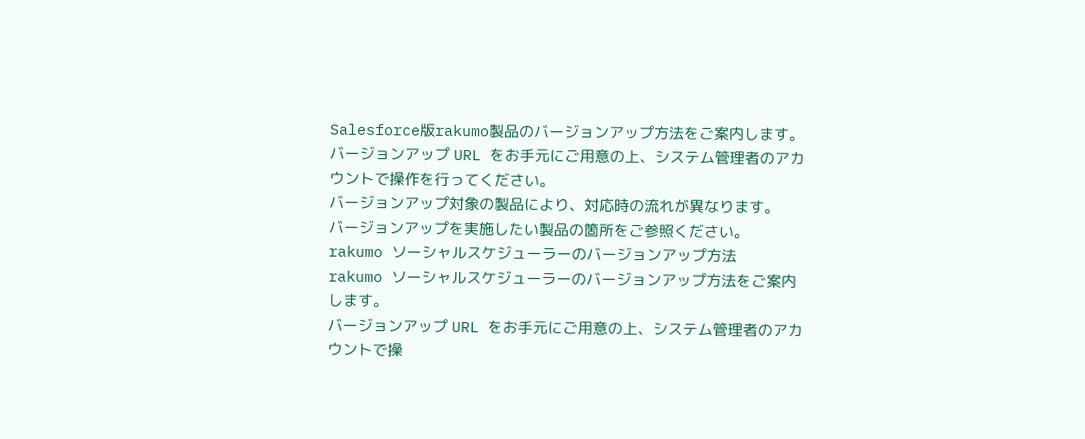Salesforce版rakumo製品のバージョンアップ方法をご案内します。
バージョンアップ URL をお手元にご用意の上、システム管理者のアカウントで操作を行ってください。
バージョンアップ対象の製品により、対応時の流れが異なります。
バージョンアップを実施したい製品の箇所をご参照ください。
rakumo ソーシャルスケジューラーのバージョンアップ方法
rakumo ソーシャルスケジューラーのバージョンアップ方法をご案内します。
バージョンアップ URL をお手元にご用意の上、システム管理者のアカウントで操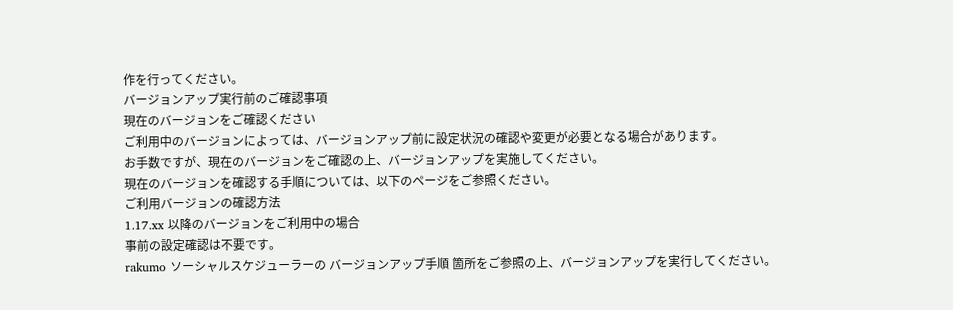作を行ってください。
バージョンアップ実行前のご確認事項
現在のバージョンをご確認ください
ご利用中のバージョンによっては、バージョンアップ前に設定状況の確認や変更が必要となる場合があります。
お手数ですが、現在のバージョンをご確認の上、バージョンアップを実施してください。
現在のバージョンを確認する手順については、以下のページをご参照ください。
ご利用バージョンの確認方法
1.17.xx 以降のバージョンをご利用中の場合
事前の設定確認は不要です。
rakumo ソーシャルスケジューラーの バージョンアップ手順 箇所をご参照の上、バージョンアップを実行してください。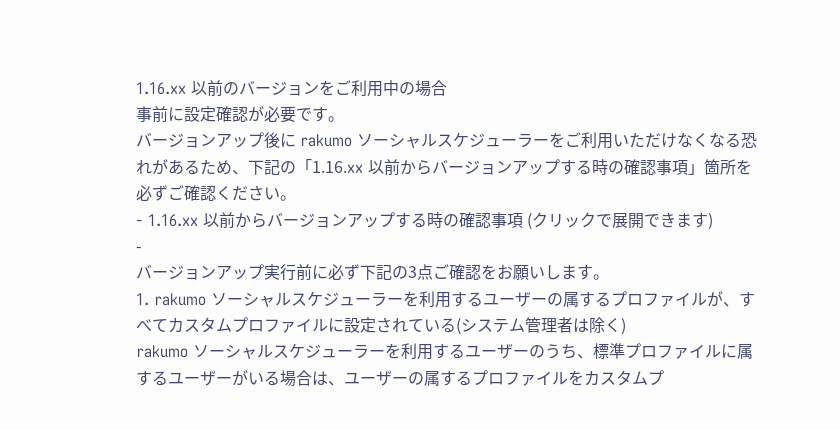1.16.xx 以前のバージョンをご利用中の場合
事前に設定確認が必要です。
バージョンアップ後に rakumo ソーシャルスケジューラーをご利用いただけなくなる恐れがあるため、下記の「1.16.xx 以前からバージョンアップする時の確認事項」箇所を必ずご確認ください。
- 1.16.xx 以前からバージョンアップする時の確認事項 (クリックで展開できます)
-
バージョンアップ実行前に必ず下記の3点ご確認をお願いします。
1. rakumo ソーシャルスケジューラーを利用するユーザーの属するプロファイルが、すべてカスタムプロファイルに設定されている(システム管理者は除く)
rakumo ソーシャルスケジューラーを利用するユーザーのうち、標準プロファイルに属するユーザーがいる場合は、ユーザーの属するプロファイルをカスタムプ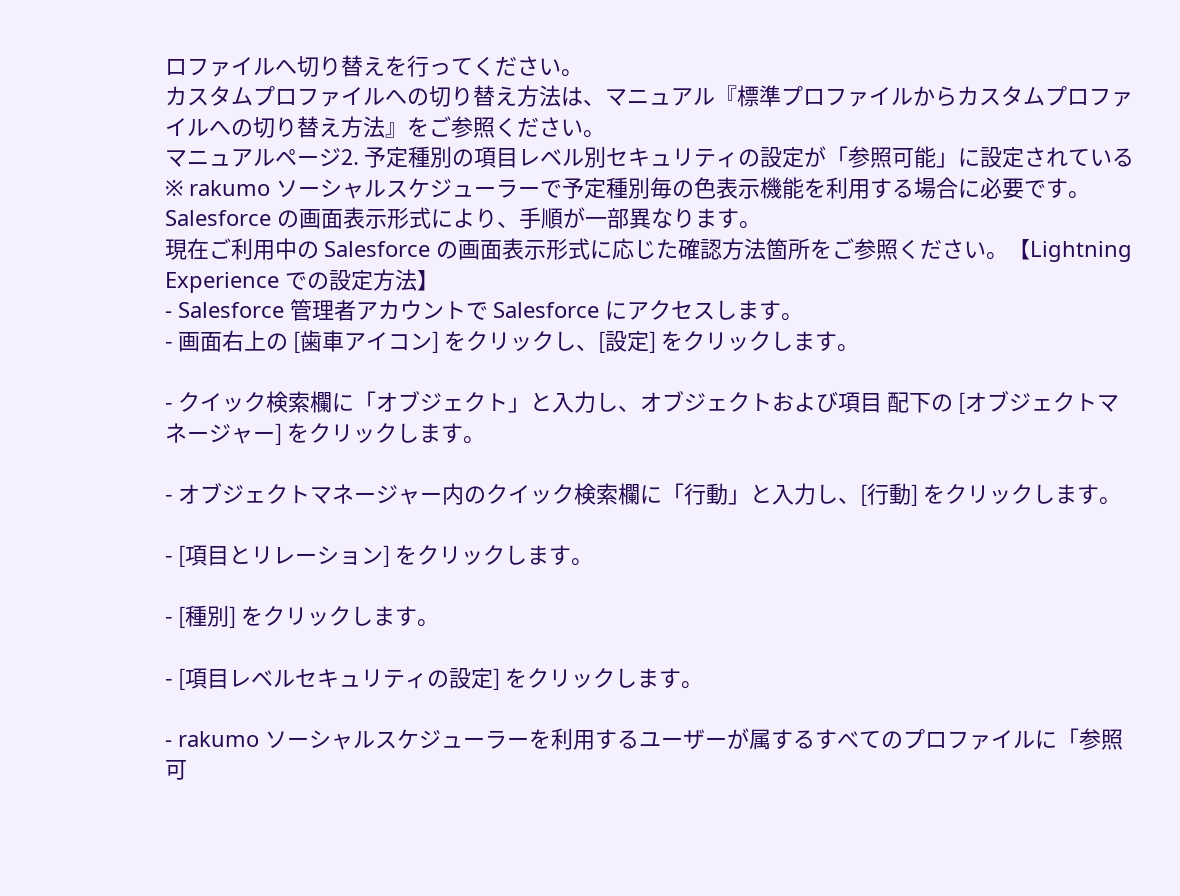ロファイルへ切り替えを行ってください。
カスタムプロファイルへの切り替え方法は、マニュアル『標準プロファイルからカスタムプロファイルへの切り替え方法』をご参照ください。
マニュアルページ2. 予定種別の項目レベル別セキュリティの設定が「参照可能」に設定されている
※ rakumo ソーシャルスケジューラーで予定種別毎の色表示機能を利用する場合に必要です。
Salesforce の画面表示形式により、手順が一部異なります。
現在ご利用中の Salesforce の画面表示形式に応じた確認方法箇所をご参照ください。【Lightning Experience での設定方法】
- Salesforce 管理者アカウントで Salesforce にアクセスします。
- 画面右上の [歯車アイコン] をクリックし、[設定] をクリックします。

- クイック検索欄に「オブジェクト」と入力し、オブジェクトおよび項目 配下の [オブジェクトマネージャー] をクリックします。

- オブジェクトマネージャー内のクイック検索欄に「行動」と入力し、[行動] をクリックします。

- [項目とリレーション] をクリックします。

- [種別] をクリックします。

- [項目レベルセキュリティの設定] をクリックします。

- rakumo ソーシャルスケジューラーを利用するユーザーが属するすべてのプロファイルに「参照可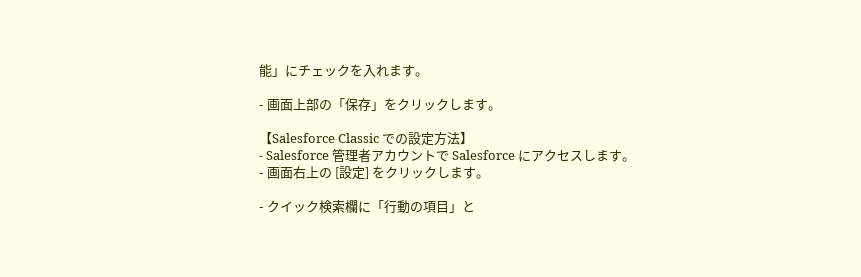能」にチェックを入れます。

- 画面上部の「保存」をクリックします。

【Salesforce Classic での設定方法】
- Salesforce 管理者アカウントで Salesforce にアクセスします。
- 画面右上の [設定] をクリックします。

- クイック検索欄に「行動の項目」と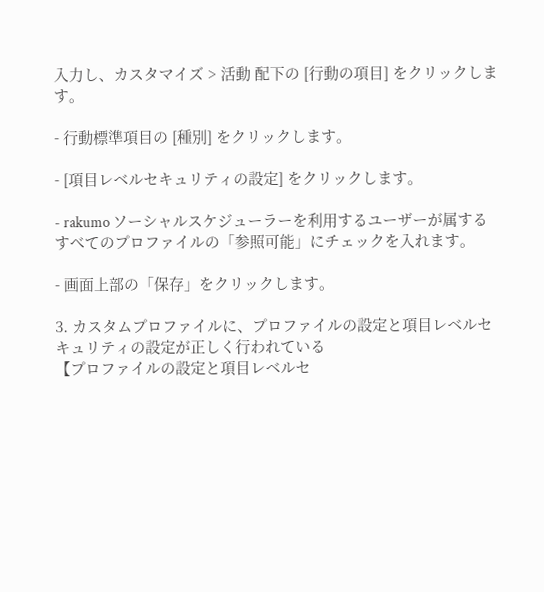入力し、カスタマイズ > 活動 配下の [行動の項目] をクリックします。

- 行動標準項目の [種別] をクリックします。

- [項目レベルセキュリティの設定] をクリックします。

- rakumo ソーシャルスケジューラーを利用するユーザーが属するすべてのプロファイルの「参照可能」にチェックを入れます。

- 画面上部の「保存」をクリックします。

3. カスタムプロファイルに、プロファイルの設定と項目レベルセキュリティの設定が正しく行われている
【プロファイルの設定と項目レベルセ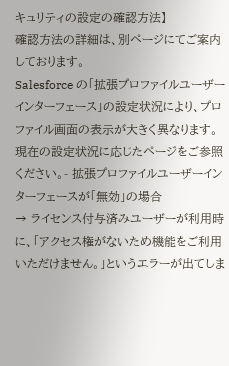キュリティの設定の確認方法】
確認方法の詳細は、別ページにてご案内しております。
Salesforce の「拡張プロファイルユーザーインターフェース」の設定状況により、プロファイル画面の表示が大きく異なります。
現在の設定状況に応じたページをご参照ください。- 拡張プロファイルユーザーインターフェースが「無効」の場合
→ ライセンス付与済みユーザーが利用時に、「アクセス権がないため機能をご利用いただけません。」というエラーが出てしま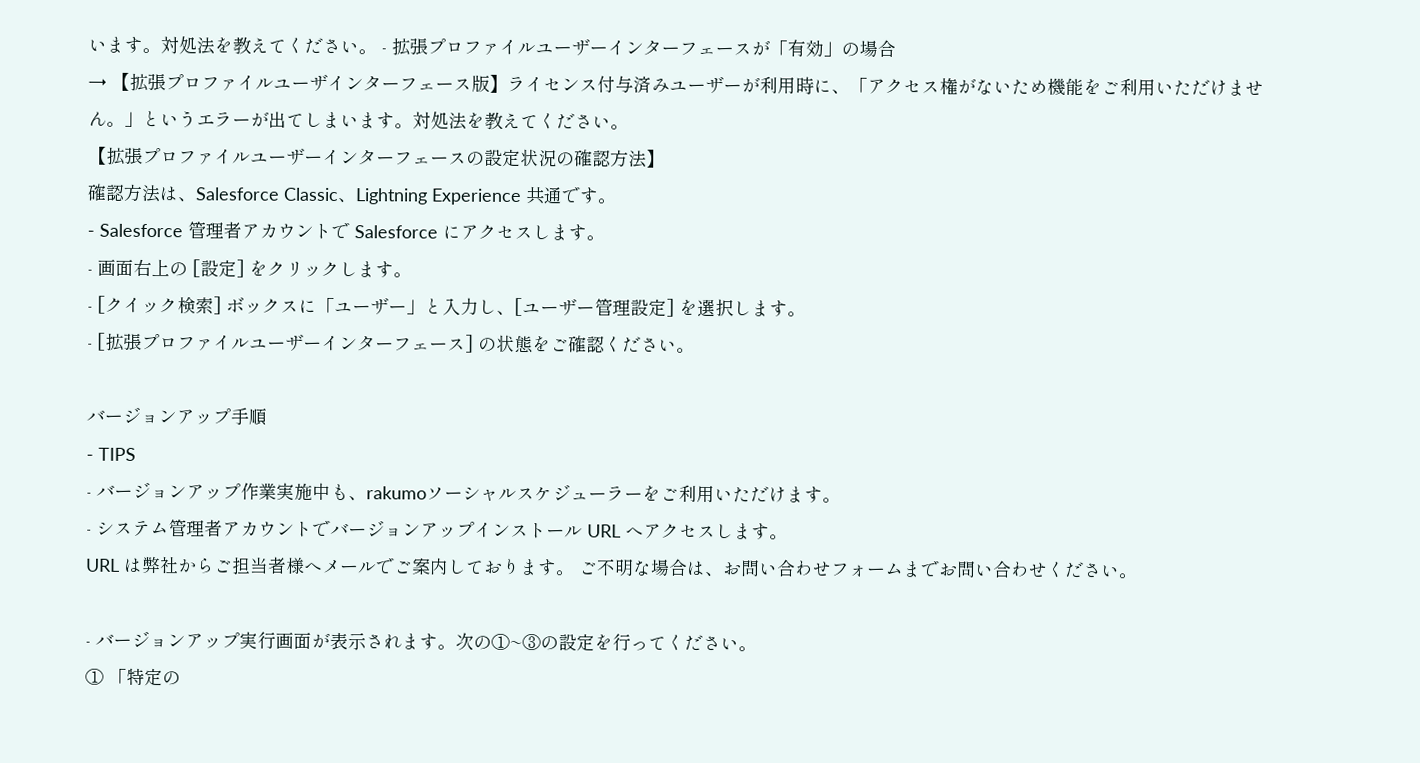います。対処法を教えてください。 - 拡張プロファイルユーザーインターフェースが「有効」の場合
→ 【拡張プロファイルユーザインターフェース版】ライセンス付与済みユーザーが利用時に、「アクセス権がないため機能をご利用いただけません。」というエラーが出てしまいます。対処法を教えてください。
【拡張プロファイルユーザーインターフェースの設定状況の確認方法】
確認方法は、Salesforce Classic、Lightning Experience 共通です。
- Salesforce 管理者アカウントで Salesforce にアクセスします。
- 画面右上の [設定] をクリックします。
- [クイック検索] ボックスに「ユーザー」と入力し、[ユーザー管理設定] を選択します。
- [拡張プロファイルユーザーインターフェース] の状態をご確認ください。

バージョンアップ手順
- TIPS
- バージョンアップ作業実施中も、rakumoソーシャルスケジューラーをご利用いただけます。
- システム管理者アカウントでバージョンアップインストール URL へアクセスします。
URL は弊社からご担当者様へメールでご案内しております。 ご不明な場合は、お問い合わせフォームまでお問い合わせください。

- バージョンアップ実行画面が表示されます。次の①~③の設定を行ってください。
① 「特定の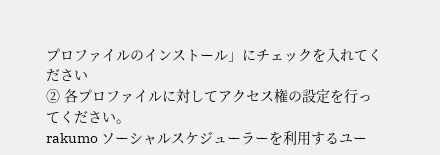プロファイルのインストール」にチェックを入れてください
② 各プロファイルに対してアクセス権の設定を行ってください。
rakumo ソーシャルスケジューラーを利用するユー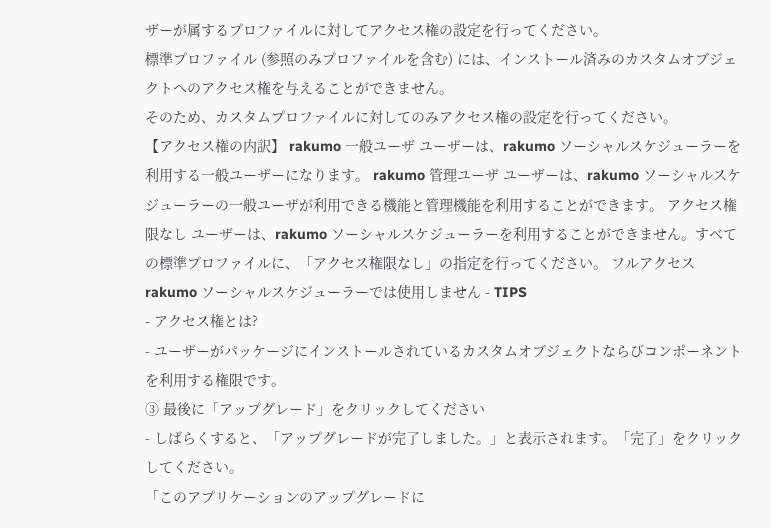ザーが属するプロファイルに対してアクセス権の設定を行ってください。
標準プロファイル (参照のみプロファイルを含む) には、インストール済みのカスタムオブジェクトへのアクセス権を与えることができません。
そのため、カスタムプロファイルに対してのみアクセス権の設定を行ってください。
【アクセス権の内訳】 rakumo 一般ユーザ ユーザーは、rakumo ソーシャルスケジューラーを利用する一般ユーザーになります。 rakumo 管理ユーザ ユーザーは、rakumo ソーシャルスケジューラーの一般ユーザが利用できる機能と管理機能を利用することができます。 アクセス権限なし ユーザーは、rakumo ソーシャルスケジューラーを利用することができません。すべての標準プロファイルに、「アクセス権限なし」の指定を行ってください。 フルアクセス rakumo ソーシャルスケジューラーでは使用しません - TIPS
- アクセス権とは?
- ユーザーがパッケージにインストールされているカスタムオブジェクトならびコンポーネントを利用する権限です。
③ 最後に「アップグレード」をクリックしてください
- しばらくすると、「アップグレードが完了しました。」と表示されます。「完了」をクリックしてください。
「このアプリケーションのアップグレードに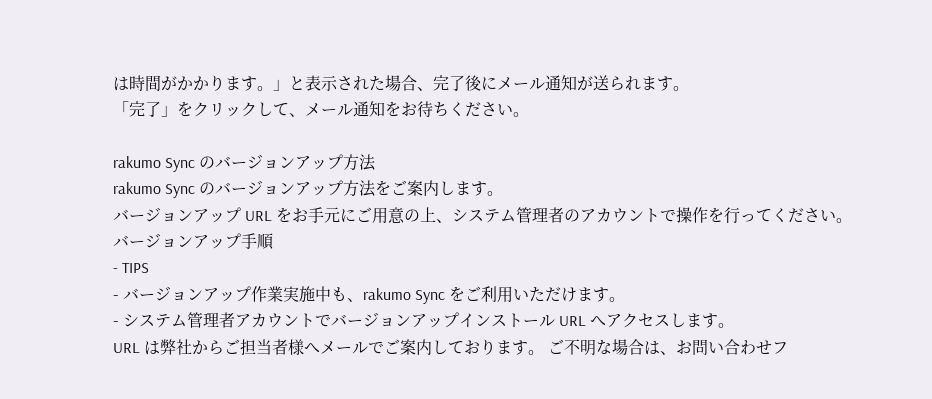は時間がかかります。」と表示された場合、完了後にメール通知が送られます。
「完了」をクリックして、メール通知をお待ちください。

rakumo Sync のバージョンアップ方法
rakumo Sync のバージョンアップ方法をご案内します。
バージョンアップ URL をお手元にご用意の上、システム管理者のアカウントで操作を行ってください。
バージョンアップ手順
- TIPS
- バージョンアップ作業実施中も、rakumo Sync をご利用いただけます。
- システム管理者アカウントでバージョンアップインストール URL へアクセスします。
URL は弊社からご担当者様へメールでご案内しております。 ご不明な場合は、お問い合わせフ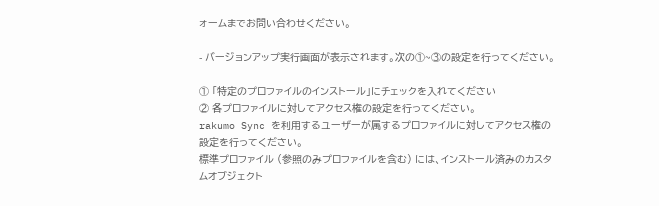ォームまでお問い合わせください。

- バージョンアップ実行画面が表示されます。次の①~③の設定を行ってください。

① 「特定のプロファイルのインストール」にチェックを入れてください
② 各プロファイルに対してアクセス権の設定を行ってください。
rakumo Sync を利用するユーザーが属するプロファイルに対してアクセス権の設定を行ってください。
標準プロファイル (参照のみプロファイルを含む) には、インストール済みのカスタムオブジェクト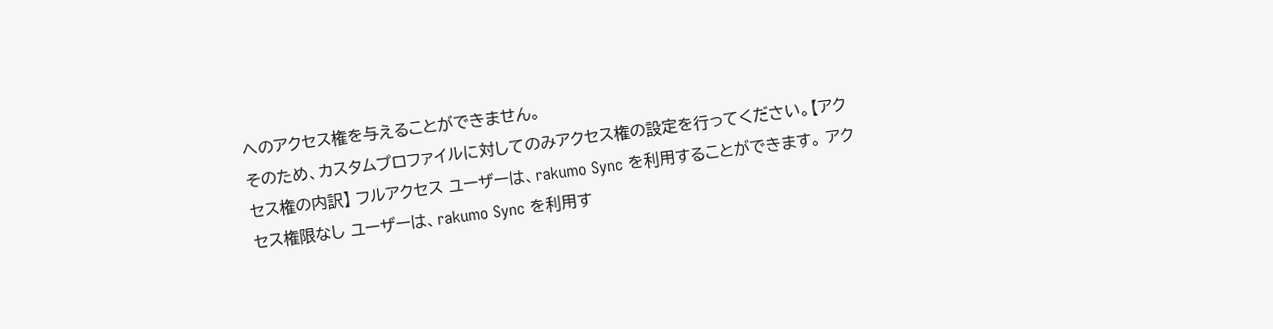へのアクセス権を与えることができません。
そのため、カスタムプロファイルに対してのみアクセス権の設定を行ってください。【アクセス権の内訳】 フルアクセス ユーザーは、rakumo Sync を利用することができます。 アクセス権限なし ユーザーは、rakumo Sync を利用す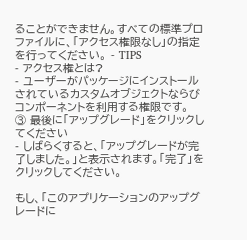ることができません。すべての標準プロファイルに、「アクセス権限なし」の指定を行ってください。 - TIPS
- アクセス権とは?
- ユーザーがパッケージにインストールされているカスタムオブジェクトならびコンポーネントを利用する権限です。
③ 最後に「アップグレード」をクリックしてください
- しばらくすると、「アップグレードが完了しました。」と表示されます。「完了」をクリックしてください。

もし、「このアプリケーションのアップグレードに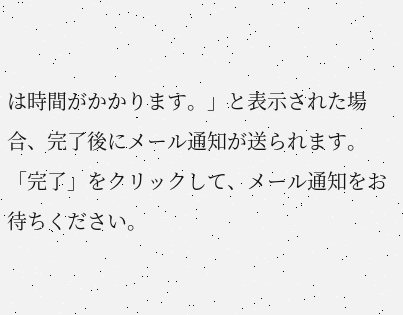は時間がかかります。」と表示された場合、完了後にメール通知が送られます。
「完了」をクリックして、メール通知をお待ちください。